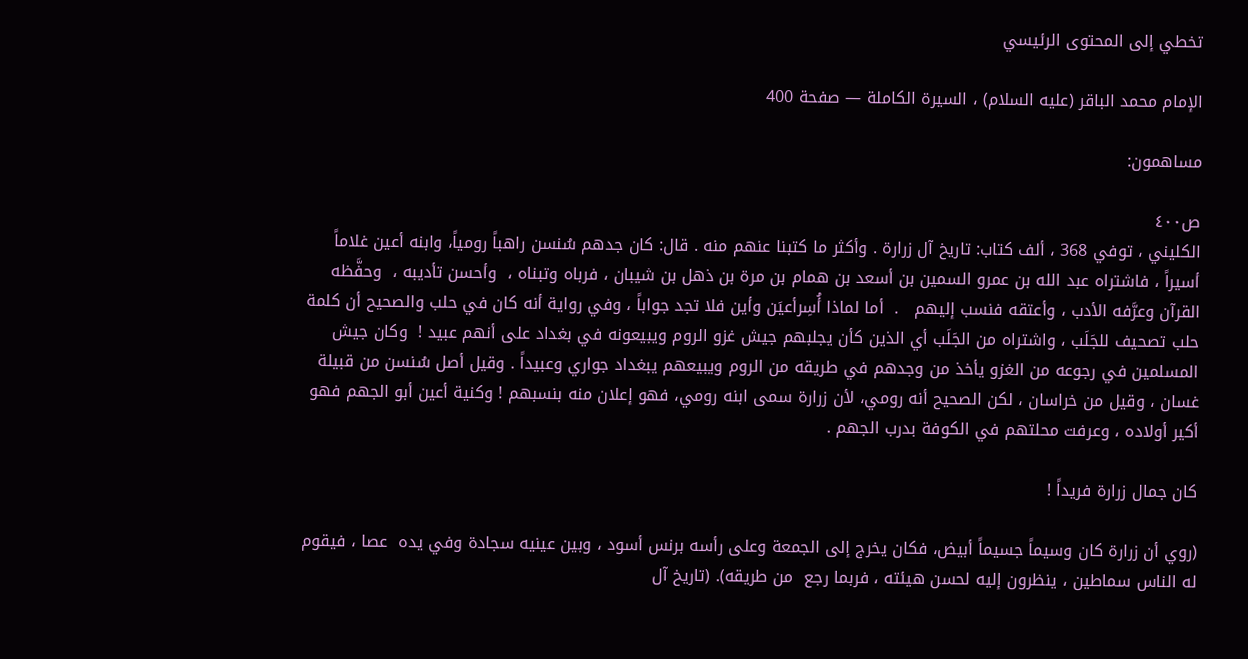تخطي إلى المحتوى الرئيسي

الإمام محمد الباقر (عليه السلام) ، السيرة الكاملة — صفحة 400

مساهمون:

ص٤٠٠
الكليني ، توفي 368 ، ألف كتاب: تاريخ آل زرارة . وأكثر ما كتبنا عنهم منه . قال: كان جدهم سُنسن راهباً رومياً، وابنه أعين غلاماً أسيراً ، فاشتراه عبد الله بن عمرو السمين بن أسعد بن همام بن مرة بن ذهل بن شيبان ، فرباه وتبناه ،  وأحسن تأديبه ،  وحفَّظه القرآن وعرَّفه الأدب ، وأعتقه فنسب إليهم   .  أما لماذا أُسِرأعيَن وأين فلا تجد جواباً ، وفي رواية أنه كان في حلب والصحيح أن كلمة حلب تصحيف للجَلَب ، واشتراه من الجَلَب أي الذين كأن يجلبهم جيش غزو الروم ويبيعونه في بغداد على أنهم عبيد !  وكان جيش المسلمين في رجوعه من الغزو يأخذ من وجدهم في طريقه من الروم ويبيعهم يبغداد جواري وعبيداً . وقيل أصل سُنسن من قبيلة غسان ، وقيل من خراسان ، لكن الصحيح أنه رومي، لأن زرارة سمى ابنه رومي، فهو إعلان منه بنسبهم ! وكنية أعين أبو الجهم فهو أكير أولاده ، وعرفت محلتهم في الكوفة بدرب الجهم .

كان جمال زرارة فريداً !

(روي أن زرارة كان وسيماً جسيماً أبيض، فكان يخرج إلى الجمعة وعلى رأسه برنس أسود ، وبين عينيه سجادة وفي يده  عصا ، فيقوم له الناس سماطين ، ينظرون إليه لحسن هيئته ، فربما رجع  من طريقه). (تاريخ آل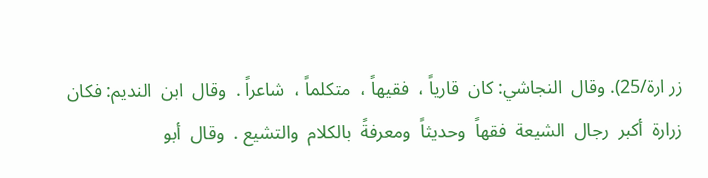زر ارة/25). وقال  النجاشي: كان  قارياً ،  فقيهاً ،  متكلماً ،  شاعراً .  وقال  ابن  النديم: فكان  زرارة  أكبر  رجال  الشيعة  فقهاً  وحديثاً  ومعرفةً  بالكلام  والتشيع .  وقال  أبو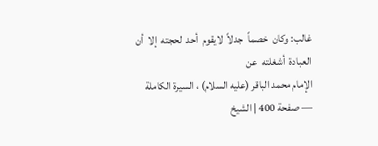غالب: وكان  خصماً  جدلاً  لايقوم  أحد  لحجته  إلا  أن  العبادة  أشغلته  عن
الإمام محمد الباقر (عليه السلام) ، السيرة الكاملة — صفحة 400 | الشيخ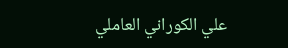علي الكوراني العاملي